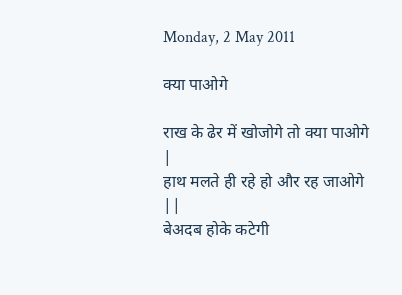Monday, 2 May 2011

क्या पाओगे

राख के ढेर में खोजोगे तो क्या पाओगे |
हाथ मलते ही रहे हो और रह जाओगे ||
बेअदब होके कटेगी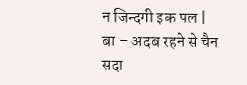न जिन्दगी इक पल |
बा – अदब रहने से चैन सदा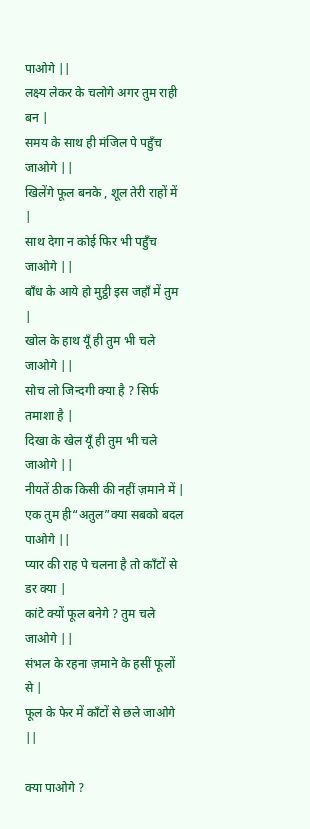पाओगे ||
लक्ष्य लेकर के चलोगे अगर तुम राही बन |
समय के साथ ही मंजिल पे पहुँच जाओगे ||
खिलेंगे फूल बनके , शूल तेरी राहों में |
साथ देगा न कोई फिर भी पहुँच जाओगे ||
बाँध के आये हो मुट्ठी इस जहाँ में तुम |
खोल के हाथ यूँ ही तुम भी चले जाओगे ||
सोच लो जिन्दगी क्या है ? सिर्फ तमाशा है |
दिखा के खेल यूँ ही तुम भी चले जाओगे ||
नीयतें ठीक किसी की नहीं ज़माने में |
एक तुम ही“अतुल”क्या सबको बदल पाओगे ||
प्यार की राह पे चलना है तो काँटों से डर क्या |
कांटे क्यों फूल बनेगे ? तुम चले जाओगे ||
संभल के रहना ज़माने के हसीं फूलों से |
फूल के फेर में काँटों से छले जाओगे ||

क्या पाओगे ?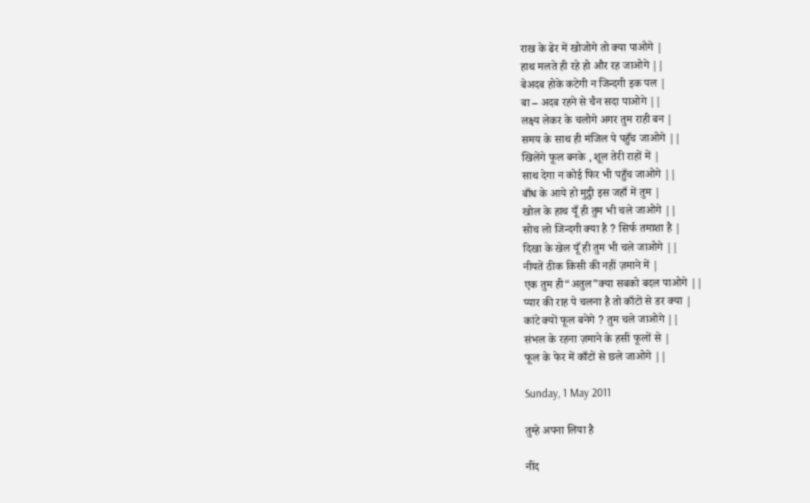राख के ढेर में खोजोगे तो क्या पाओगे |
हाथ मलते ही रहे हो और रह जाओगे ||
बेअदब होके कटेगी न जिन्दगी इक पल |
बा – अदब रहने से चैन सदा पाओगे ||
लक्ष्य लेकर के चलोगे अगर तुम राही बन |
समय के साथ ही मंजिल पे पहुँच जाओगे ||
खिलेंगे फूल बनके , शूल तेरी राहों में |
साथ देगा न कोई फिर भी पहुँच जाओगे ||
बाँध के आये हो मुट्ठी इस जहाँ में तुम |
खोल के हाथ यूँ ही तुम भी चले जाओगे ||
सोच लो जिन्दगी क्या है ? सिर्फ तमाशा है |
दिखा के खेल यूँ ही तुम भी चले जाओगे ||
नीयतें ठीक किसी की नहीं ज़माने में |
एक तुम ही“अतुल”क्या सबको बदल पाओगे ||
प्यार की राह पे चलना है तो काँटों से डर क्या |
कांटे क्यों फूल बनेगे ? तुम चले जाओगे ||
संभल के रहना ज़माने के हसीं फूलों से |
फूल के फेर में काँटों से छले जाओगे ||

Sunday, 1 May 2011

तुम्हे अपना लिया है

नींद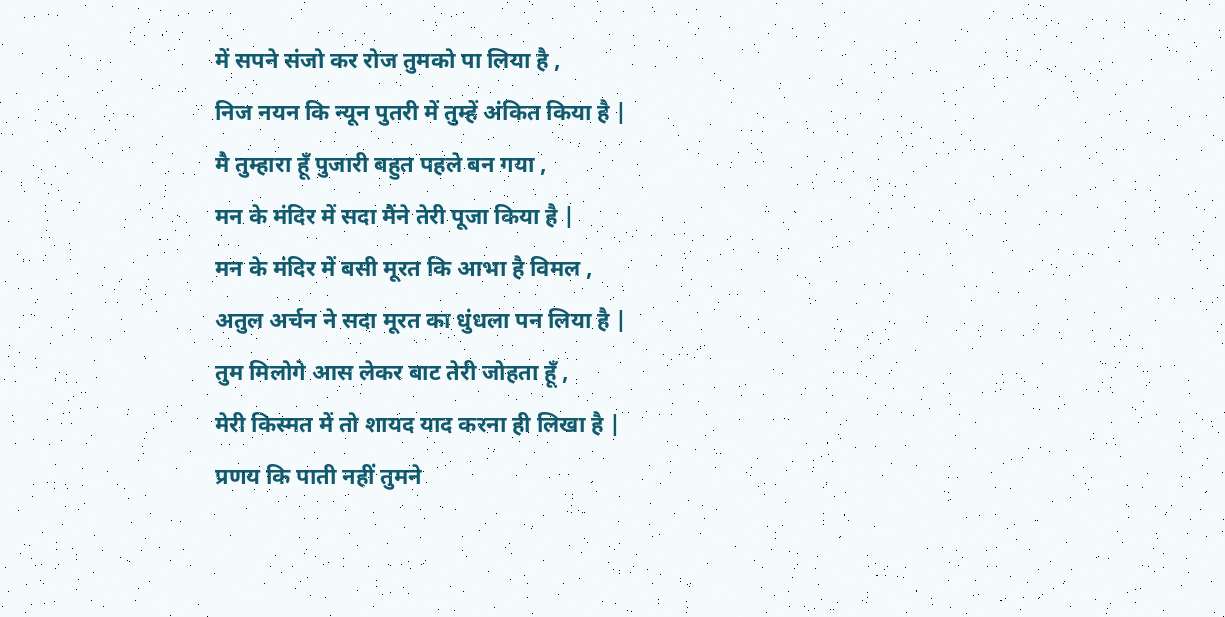में सपने संजो कर रोज तुमको पा लिया है ,
निज नयन कि न्यून पुतरी में तुम्हें अंकित किया है |
मै तुम्हारा हूँ पुजारी बहुत पहले बन गया ,
मन के मंदिर में सदा मैंने तेरी पूजा किया है |
मन के मंदिर में बसी मूरत कि आभा है विमल ,
अतुल अर्चन ने सदा मूरत का धुंधला पन लिया है |
तुम मिलोगे आस लेकर बाट तेरी जोहता हूँ ,
मेरी किस्मत में तो शायद याद करना ही लिखा है |
प्रणय कि पाती नहीं तुमने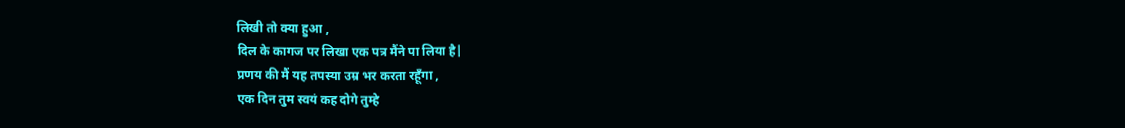लिखी तो क्या हुआ ,
दिल के कागज पर लिखा एक पत्र मैंने पा लिया है|
प्रणय की मैं यह तपस्या उम्र भर करता रहूँगा ,
एक दिन तुम स्वयं कह दोगे तुम्हे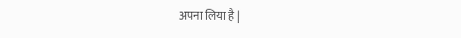अपना लिया है |